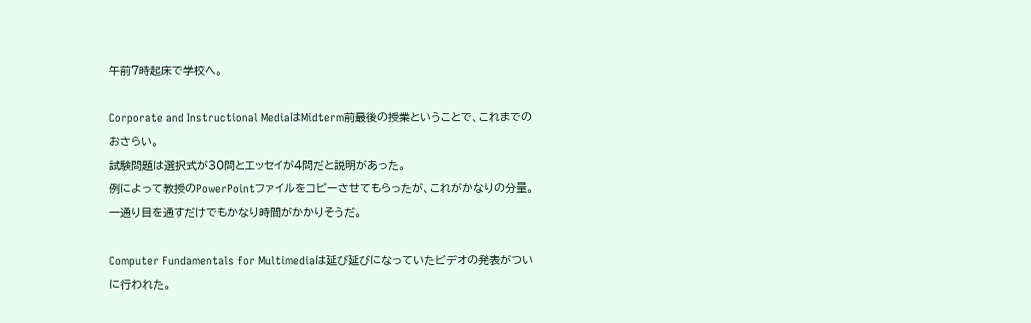午前7時起床で学校へ。

Corporate and Instructional MediaはMidterm前最後の授業ということで、これまでのおさらい。
試験問題は選択式が30問とエッセイが4問だと説明があった。
例によって教授のPowerPointファイルをコピーさせてもらったが、これがかなりの分量。
一通り目を通すだけでもかなり時間がかかりそうだ。

Computer Fundamentals for Multimediaは延び延びになっていたビデオの発表がついに行われた。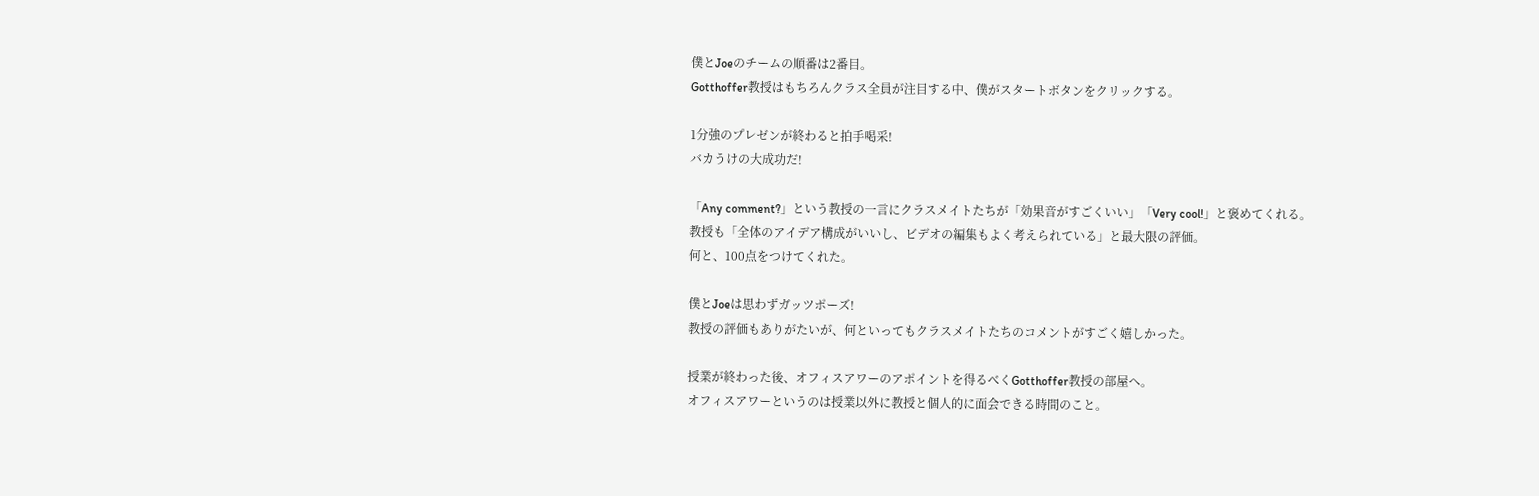僕とJoeのチームの順番は2番目。
Gotthoffer教授はもちろんクラス全員が注目する中、僕がスタートボタンをクリックする。

1分強のプレゼンが終わると拍手喝采!
バカうけの大成功だ!

「Any comment?」という教授の一言にクラスメイトたちが「効果音がすごくいい」「Very cool!」と褒めてくれる。
教授も「全体のアイデア構成がいいし、ビデオの編集もよく考えられている」と最大限の評価。
何と、100点をつけてくれた。

僕とJoeは思わずガッツポーズ!
教授の評価もありがたいが、何といってもクラスメイトたちのコメントがすごく嬉しかった。

授業が終わった後、オフィスアワーのアポイントを得るべくGotthoffer教授の部屋へ。
オフィスアワーというのは授業以外に教授と個人的に面会できる時間のこと。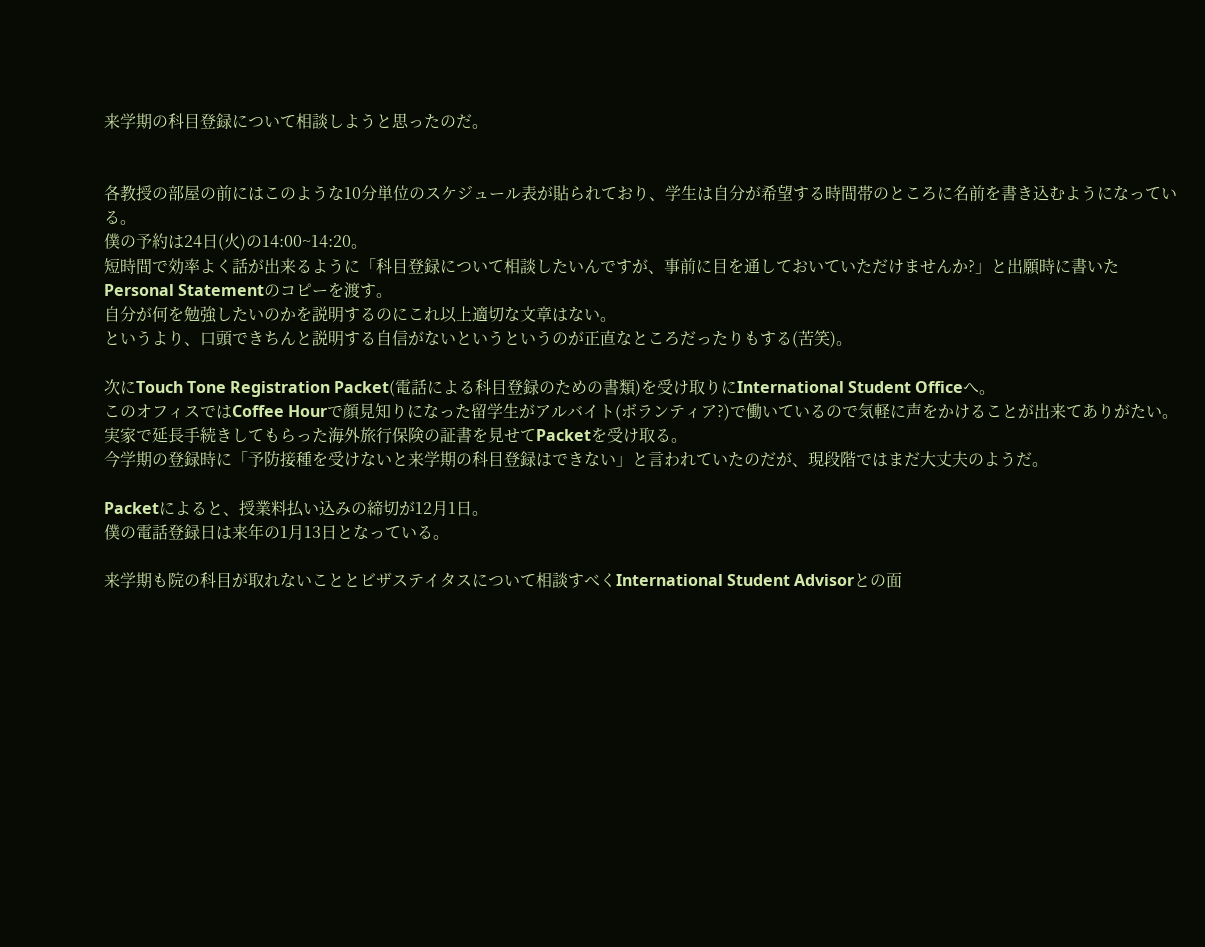来学期の科目登録について相談しようと思ったのだ。


各教授の部屋の前にはこのような10分単位のスケジュール表が貼られており、学生は自分が希望する時間帯のところに名前を書き込むようになっている。
僕の予約は24日(火)の14:00~14:20。
短時間で効率よく話が出来るように「科目登録について相談したいんですが、事前に目を通しておいていただけませんか?」と出願時に書いたPersonal Statementのコピーを渡す。
自分が何を勉強したいのかを説明するのにこれ以上適切な文章はない。
というより、口頭できちんと説明する自信がないというというのが正直なところだったりもする(苦笑)。

次にTouch Tone Registration Packet(電話による科目登録のための書類)を受け取りにInternational Student Officeへ。
このオフィスではCoffee Hourで顔見知りになった留学生がアルバイト(ボランティア?)で働いているので気軽に声をかけることが出来てありがたい。
実家で延長手続きしてもらった海外旅行保険の証書を見せてPacketを受け取る。
今学期の登録時に「予防接種を受けないと来学期の科目登録はできない」と言われていたのだが、現段階ではまだ大丈夫のようだ。

Packetによると、授業料払い込みの締切が12月1日。
僕の電話登録日は来年の1月13日となっている。

来学期も院の科目が取れないこととビザステイタスについて相談すべくInternational Student Advisorとの面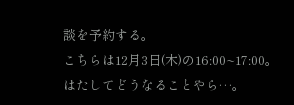談を予約する。
こちらは12月3日(木)の16:00~17:00。
はたしてどうなることやら…。